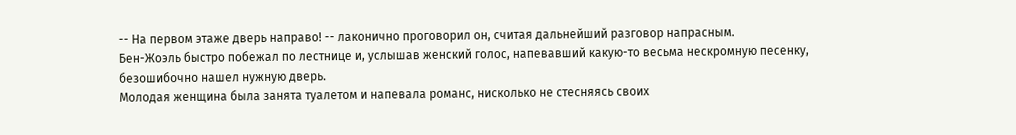-- На первом этаже дверь направо! -- лаконично проговорил он, считая дальнейший разговор напрасным.
Бен-Жоэль быстро побежал по лестнице и, услышав женский голос, напевавший какую-то весьма нескромную песенку, безошибочно нашел нужную дверь.
Молодая женщина была занята туалетом и напевала романс, нисколько не стесняясь своих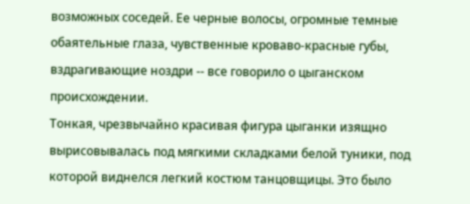возможных соседей. Ее черные волосы, огромные темные обаятельные глаза, чувственные кроваво-красные губы, вздрагивающие ноздри -- все говорило о цыганском происхождении.
Тонкая, чрезвычайно красивая фигура цыганки изящно вырисовывалась под мягкими складками белой туники, под которой виднелся легкий костюм танцовщицы. Это было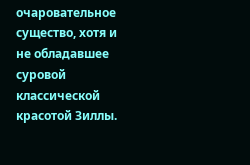очаровательное существо, хотя и не обладавшее суровой классической красотой Зиллы.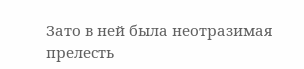Зато в ней была неотразимая прелесть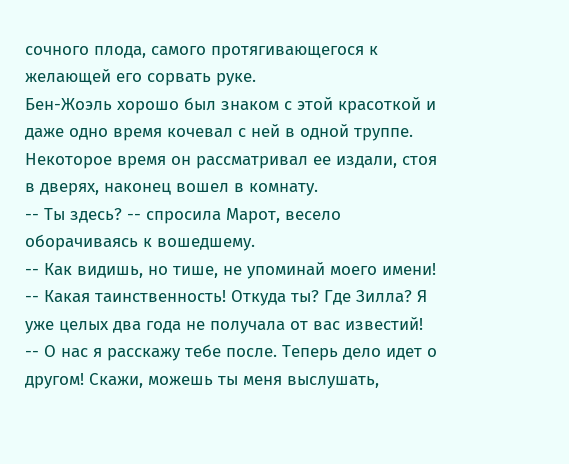сочного плода, самого протягивающегося к желающей его сорвать руке.
Бен-Жоэль хорошо был знаком с этой красоткой и даже одно время кочевал с ней в одной труппе. Некоторое время он рассматривал ее издали, стоя в дверях, наконец вошел в комнату.
-- Ты здесь? -- спросила Марот, весело оборачиваясь к вошедшему.
-- Как видишь, но тише, не упоминай моего имени!
-- Какая таинственность! Откуда ты? Где Зилла? Я уже целых два года не получала от вас известий!
-- О нас я расскажу тебе после. Теперь дело идет о другом! Скажи, можешь ты меня выслушать,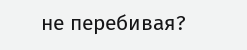не перебивая?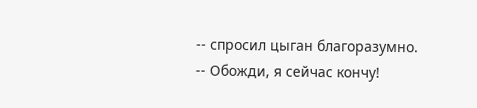-- спросил цыган благоразумно.
-- Обожди, я сейчас кончу!